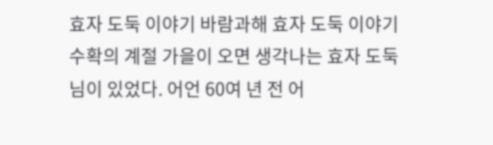효자 도둑 이야기 바람과해 효자 도둑 이야기 수확의 계절 가을이 오면 생각나는 효자 도둑님이 있었다. 어언 60여 년 전 어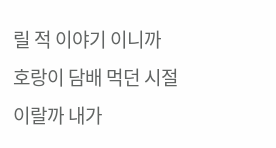릴 적 이야기 이니까 호랑이 담배 먹던 시절이랄까 내가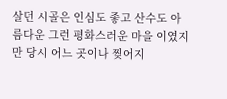살던 시골은 인심도 좋고 산수도 아름다운 그런 평화스러운 마을 이였지만 당시 어느 곳이나 찢어지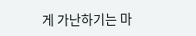게 가난하기는 마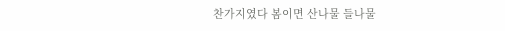찬가지였다 봄이면 산나물 들나물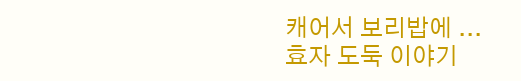캐어서 보리밥에 ...
효자 도둑 이야기